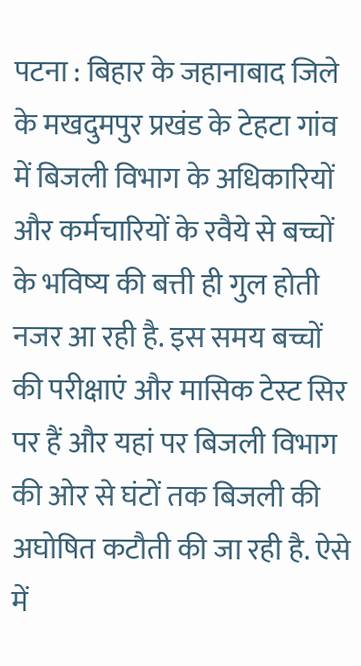पटना : बिहार के जहानाबाद जिले के मखदुमपुर प्रखंड के टेहटा गांव में बिजली विभाग के अधिकारियों और कर्मचारियों के रवैये से बच्चों के भविष्य की बत्ती ही गुल होती नजर आ रही है. इस समय बच्चों की परीक्षाएं और मासिक टेस्ट सिर पर हैं और यहां पर बिजली विभाग की ओर से घंटों तक बिजली की अघोषित कटौती की जा रही है. ऐसे में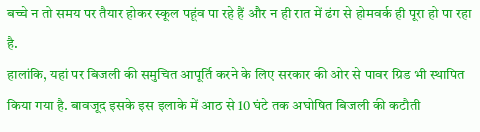बच्चे न तो समय पर तैयार होकर स्कूल पहूंव पा रहे हैं और न ही रात में ढंग से होमवर्क ही पूरा हो पा रहा है.
हालांकि, यहां पर बिजली की समुचित आपूर्ति करने के लिए सरकार की ओर से पावर ग्रिड भी स्थापित किया गया है. बावजूद इसके इस इलाके में आठ से 10 घंटे तक अघोषित बिजली की कटौती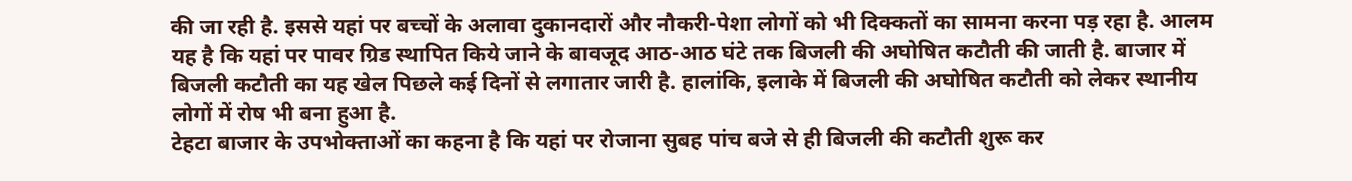की जा रही है. इससे यहां पर बच्चों के अलावा दुकानदारों और नौकरी-पेशा लोगों को भी दिक्कतों का सामना करना पड़ रहा है. आलम यह है कि यहां पर पावर ग्रिड स्थापित किये जाने के बावजूद आठ-आठ घंटे तक बिजली की अघोषित कटौती की जाती है. बाजार में बिजली कटौती का यह खेल पिछले कई दिनों से लगातार जारी है. हालांकि, इलाके में बिजली की अघोषित कटौती को लेकर स्थानीय लोगों में रोष भी बना हुआ है.
टेहटा बाजार के उपभोक्ताओं का कहना है कि यहां पर रोजाना सुबह पांच बजे से ही बिजली की कटौती शुरू कर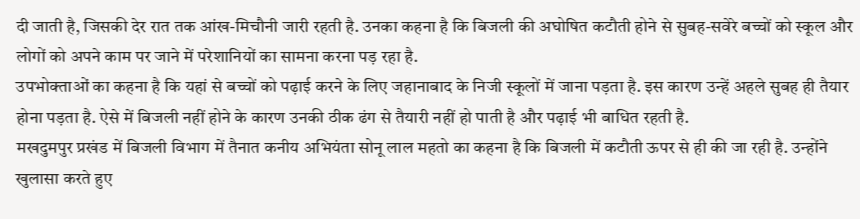दी जाती है, जिसकी देर रात तक आंख-मिचौनी जारी रहती है. उनका कहना है कि बिजली की अघोषित कटौती होने से सुबह-सवेरे बच्चों को स्कूल और लोगों को अपने काम पर जाने में परेशानियों का सामना करना पड़ रहा है.
उपभोक्ताओं का कहना है कि यहां से बच्चों को पढ़ाई करने के लिए जहानाबाद के निजी स्कूलों में जाना पड़ता है. इस कारण उन्हें अहले सुबह ही तैयार होना पड़ता है. ऐसे में बिजली नहीं होने के कारण उनकी ठीक ढंग से तैयारी नहीं हो पाती है और पढ़ाई भी बाधित रहती है.
मखदुमपुर प्रखंड में बिजली विभाग में तैनात कनीय अभियंता सोनू लाल महतो का कहना है कि बिजली में कटौती ऊपर से ही की जा रही है. उन्होंने खुलासा करते हुए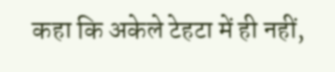कहा कि अकेले टेहटा में ही नहीं,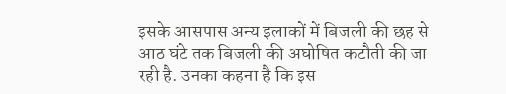इसके आसपास अन्य इलाकों में बिजली की छह से आठ घंटे तक बिजली की अघोषित कटौती की जा रही है. उनका कहना है कि इस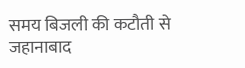समय बिजली की कटौती से जहानाबाद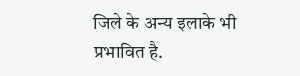जिले के अन्य इलाके भी प्रभावित है.